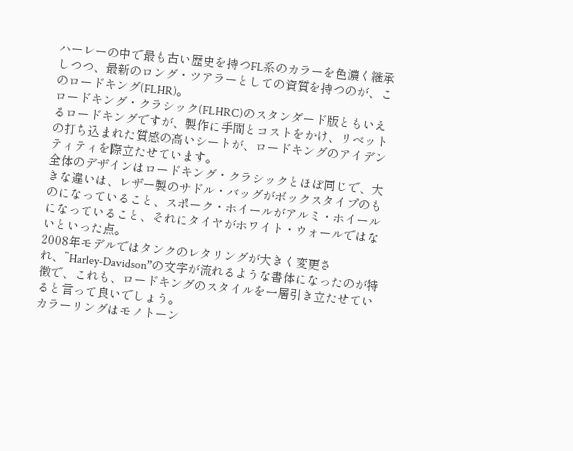ハーレーの中で最も古い歴史を持つFL系のカラーを色濃く継承しつつ、最新のロング・ツアラーとしての資質を持つのが、このロードキング(FLHR)。
ロードキング・クラシック(FLHRC)のスタンダード版ともいえるロードキングですが、製作に手間とコストをかけ、リベットの打ち込まれた質感の高いシートが、ロードキングのアイデンティティを際立たせています。
全体のデザインはロードキング・クラシックとほぼ同じで、大きな違いは、レザー製のサドル・バッグがボックスタイプのものになっていること、スポーク・ホイールがアルミ・ホイールになっていること、それにタイヤがホワイト・ウォールではないといった点。
2008年モデルではタンクのレタリングが大きく変更され、”Harley-Davidson”の文字が流れるような書体になったのが特徴で、これも、ロードキングのスタイルを一層引き立たせていると言って良いでしょう。
カラーリングはモノトーン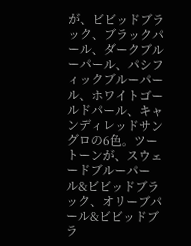が、ビビッドブラック、ブラックパール、ダークブルーパール、パシフィックブルーパール、ホワイトゴールドパール、キャンディレッドサングロの6色。ツートーンが、スウェードブルーパール&ビビッドブラック、オリーブパール&ビビッドブラ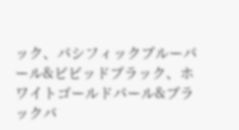ック、パシフィックブルーパール&ビビッドブラック、ホワイトゴールドパール&ブラックパ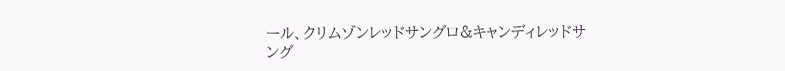ール、クリムゾンレッドサングロ&キャンディレッドサング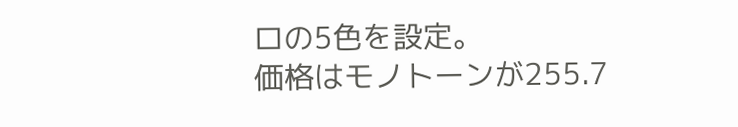ロの5色を設定。
価格はモノトーンが255.7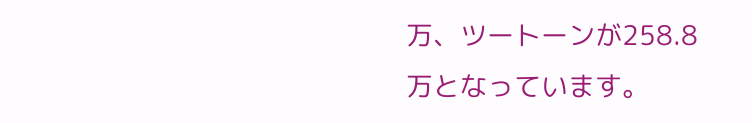万、ツートーンが258.8万となっています。